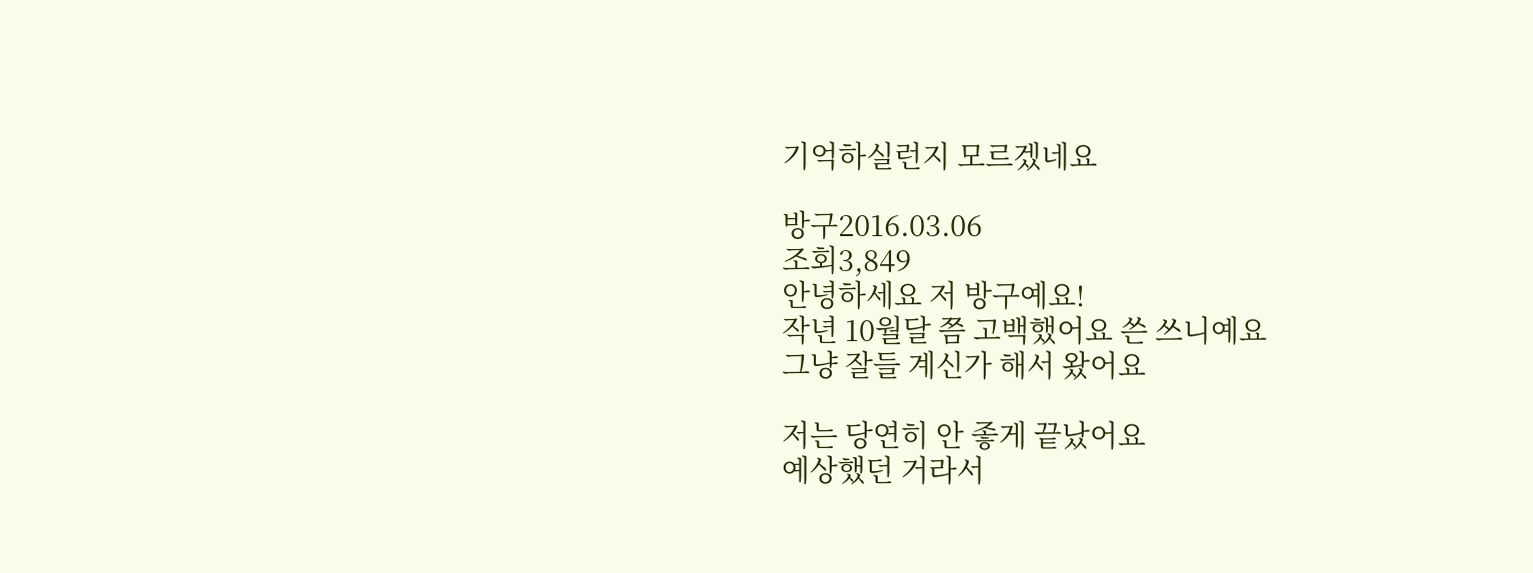기억하실런지 모르겠네요

방구2016.03.06
조회3,849
안녕하세요 저 방구예요!
작년 10월달 쯤 고백했어요 쓴 쓰니예요
그냥 잘들 계신가 해서 왔어요

저는 당연히 안 좋게 끝났어요
예상했던 거라서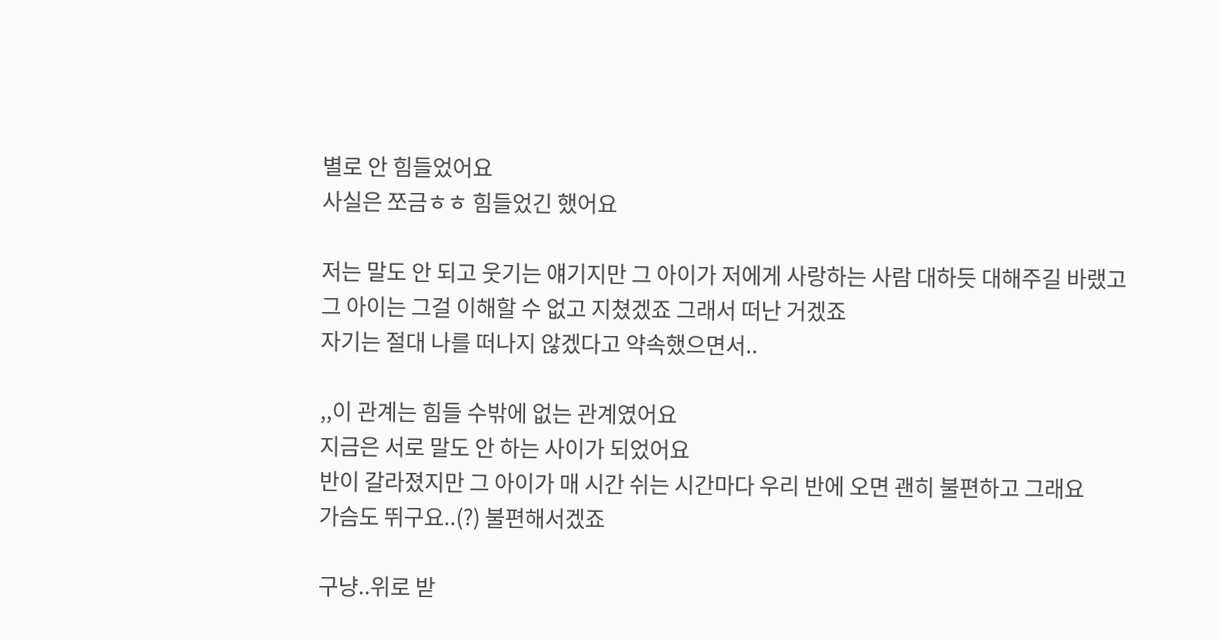별로 안 힘들었어요
사실은 쪼금ㅎㅎ 힘들었긴 했어요

저는 말도 안 되고 웃기는 얘기지만 그 아이가 저에게 사랑하는 사람 대하듯 대해주길 바랬고
그 아이는 그걸 이해할 수 없고 지쳤겠죠 그래서 떠난 거겠죠
자기는 절대 나를 떠나지 않겠다고 약속했으면서..

,,이 관계는 힘들 수밖에 없는 관계였어요
지금은 서로 말도 안 하는 사이가 되었어요
반이 갈라졌지만 그 아이가 매 시간 쉬는 시간마다 우리 반에 오면 괜히 불편하고 그래요
가슴도 뛰구요..(?) 불편해서겠죠

구냥..위로 받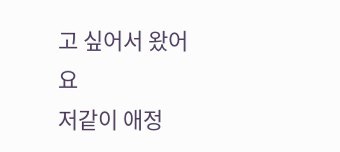고 싶어서 왔어요
저같이 애정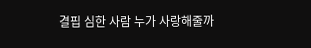결핍 심한 사람 누가 사랑해줄까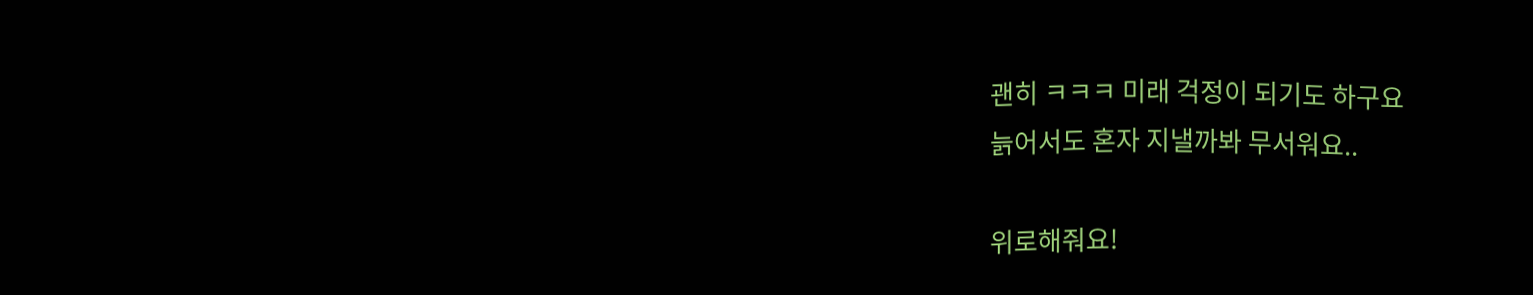괜히 ㅋㅋㅋ 미래 걱정이 되기도 하구요
늙어서도 혼자 지낼까봐 무서워요..

위로해줘요!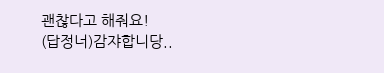괜찮다고 해줘요!
(답정너)감쟈합니당..